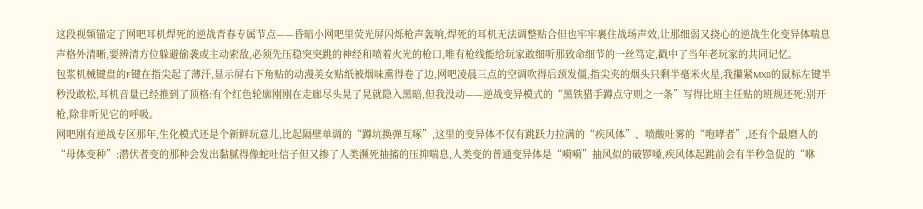这段视频锚定了网吧耳机焊死的逆战青春专属节点——昏暗小网吧里荧光屏闪烁枪声轰响,焊死的耳机无法调整贴合但也牢牢裹住战场声效,让那细弱又挠心的逆战生化变异体喘息声格外清晰,要辨清方位躲避偷袭或主动索敌,必须先压稳突突跳的神经和喷着火光的枪口,唯有枪线能给玩家敢细听那致命细节的一丝笃定,戳中了当年老玩家的共同记忆。
包浆机械键盘的F键在指尖起了薄汗,显示屏右下角贴的动漫美女贴纸被烟味熏得卷了边,网吧凌晨三点的空调吹得后颈发僵,指尖夹的烟头只剩半毫米火星,我攥紧MX8的鼠标左键半秒没敢松,耳机音量已经推到了顶格:有个红色轮廓刚刚在走廊尽头晃了晃就隐入黑暗,但我没动——逆战变异模式的“黑铁猎手蹲点守则之一条”写得比班主任贴的班规还死:别开枪,除非听见它的呼吸。
网吧刚有逆战专区那年,生化模式还是个新鲜玩意儿,比起隔壁单调的“蹲坑换弹互啄”,这里的变异体不仅有跳跃力拉满的“疾风体”、喷酸吐雾的“咆哮者”,还有个最磨人的“母体变种”:潜伏者变的那种会发出黏腻得像蛇吐信子但又掺了人类濒死抽搐的压抑喘息,人类变的普通变异体是“嗬嗬”抽风似的破锣嗓,疾风体起跳前会有半秒急促的“咻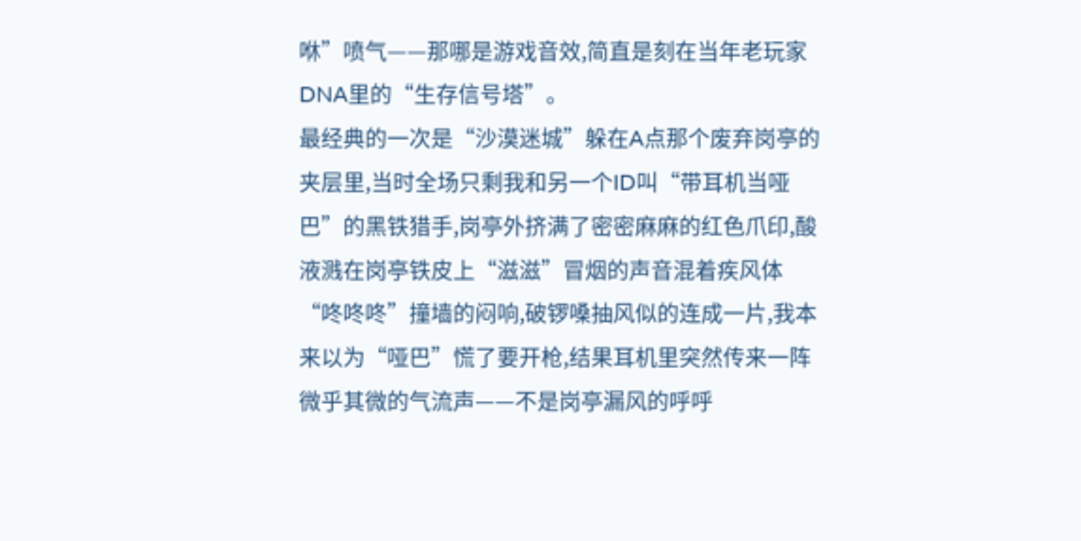咻”喷气——那哪是游戏音效,简直是刻在当年老玩家DNA里的“生存信号塔”。
最经典的一次是“沙漠迷城”躲在A点那个废弃岗亭的夹层里,当时全场只剩我和另一个ID叫“带耳机当哑巴”的黑铁猎手,岗亭外挤满了密密麻麻的红色爪印,酸液溅在岗亭铁皮上“滋滋”冒烟的声音混着疾风体“咚咚咚”撞墙的闷响,破锣嗓抽风似的连成一片,我本来以为“哑巴”慌了要开枪,结果耳机里突然传来一阵微乎其微的气流声——不是岗亭漏风的呼呼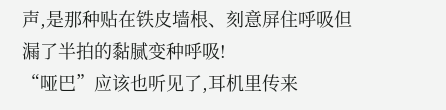声,是那种贴在铁皮墙根、刻意屏住呼吸但漏了半拍的黏腻变种呼吸!
“哑巴”应该也听见了,耳机里传来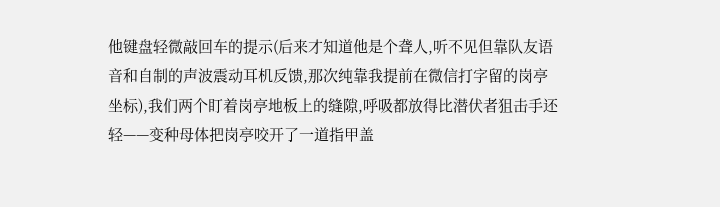他键盘轻微敲回车的提示(后来才知道他是个聋人,听不见但靠队友语音和自制的声波震动耳机反馈,那次纯靠我提前在微信打字留的岗亭坐标),我们两个盯着岗亭地板上的缝隙,呼吸都放得比潜伏者狙击手还轻——变种母体把岗亭咬开了一道指甲盖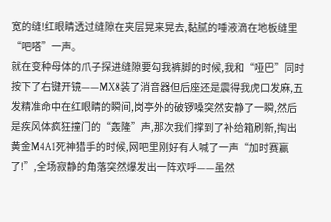宽的缝!红眼睛透过缝隙在夹层晃来晃去,黏腻的唾液滴在地板缝里“吧嗒”一声。
就在变种母体的爪子探进缝隙要勾我裤脚的时候,我和“哑巴”同时按下了右键开镜——MX8装了消音器但后座还是震得我虎口发麻,五发精准命中在红眼睛的瞬间,岗亭外的破锣嗓突然安静了一瞬,然后是疾风体疯狂撞门的“轰隆”声,那次我们撑到了补给箱刷新,掏出黄金M4A1死神猎手的时候,网吧里刚好有人喊了一声“加时赛赢了!”,全场寂静的角落突然爆发出一阵欢呼——虽然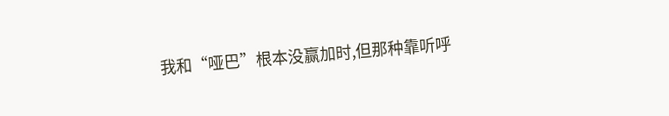我和“哑巴”根本没赢加时,但那种靠听呼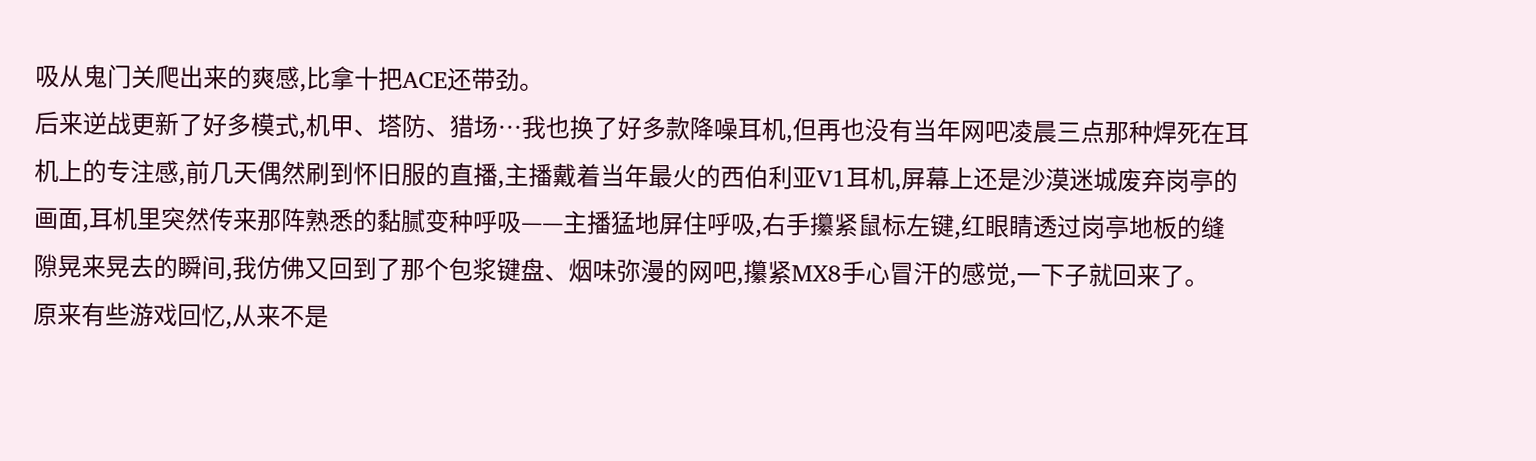吸从鬼门关爬出来的爽感,比拿十把ACE还带劲。
后来逆战更新了好多模式,机甲、塔防、猎场…我也换了好多款降噪耳机,但再也没有当年网吧凌晨三点那种焊死在耳机上的专注感,前几天偶然刷到怀旧服的直播,主播戴着当年最火的西伯利亚V1耳机,屏幕上还是沙漠迷城废弃岗亭的画面,耳机里突然传来那阵熟悉的黏腻变种呼吸——主播猛地屏住呼吸,右手攥紧鼠标左键,红眼睛透过岗亭地板的缝隙晃来晃去的瞬间,我仿佛又回到了那个包浆键盘、烟味弥漫的网吧,攥紧MX8手心冒汗的感觉,一下子就回来了。
原来有些游戏回忆,从来不是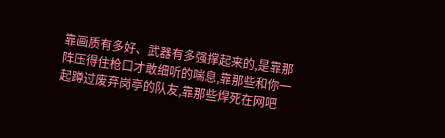靠画质有多好、武器有多强撑起来的,是靠那阵压得住枪口才敢细听的喘息,靠那些和你一起蹲过废弃岗亭的队友,靠那些焊死在网吧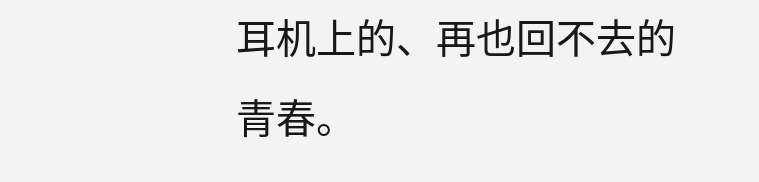耳机上的、再也回不去的青春。